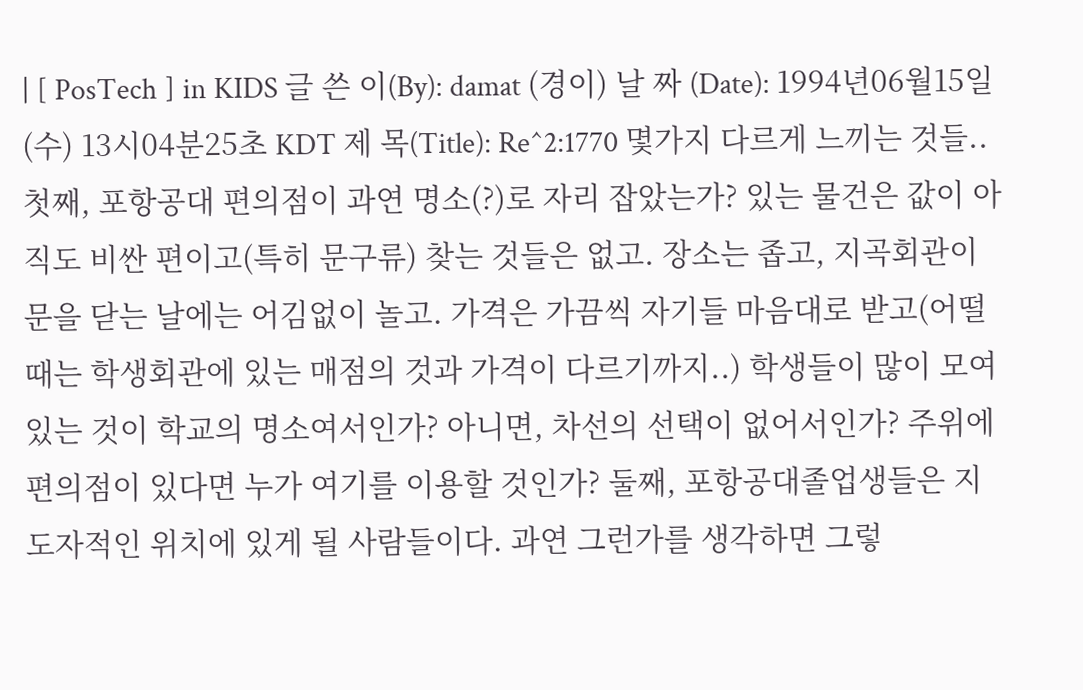| [ PosTech ] in KIDS 글 쓴 이(By): damat (경이) 날 짜 (Date): 1994년06월15일(수) 13시04분25초 KDT 제 목(Title): Re^2:1770 몇가지 다르게 느끼는 것들.. 첫째, 포항공대 편의점이 과연 명소(?)로 자리 잡았는가? 있는 물건은 값이 아직도 비싼 편이고(특히 문구류) 찾는 것들은 없고. 장소는 좁고, 지곡회관이 문을 닫는 날에는 어김없이 놀고. 가격은 가끔씩 자기들 마음대로 받고(어떨때는 학생회관에 있는 매점의 것과 가격이 다르기까지..) 학생들이 많이 모여있는 것이 학교의 명소여서인가? 아니면, 차선의 선택이 없어서인가? 주위에 편의점이 있다면 누가 여기를 이용할 것인가? 둘째, 포항공대졸업생들은 지도자적인 위치에 있게 될 사람들이다. 과연 그런가를 생각하면 그렇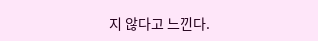지 않다고 느낀다.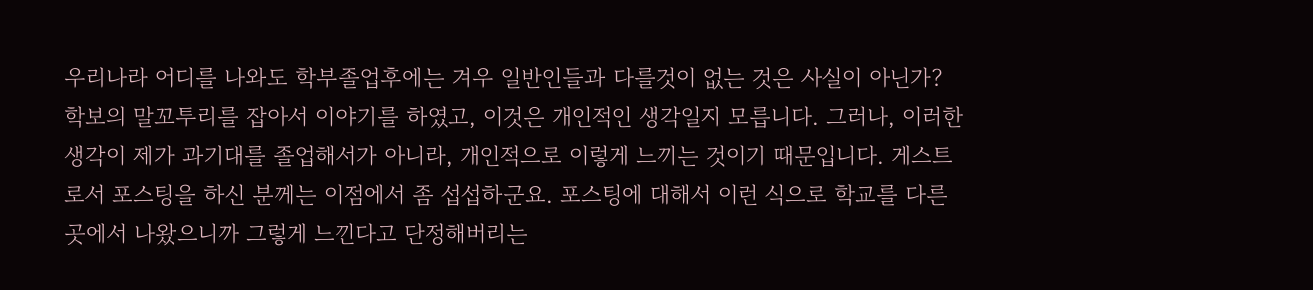우리나라 어디를 나와도 학부졸업후에는 겨우 일반인들과 다를것이 없는 것은 사실이 아닌가? 학보의 말꼬투리를 잡아서 이야기를 하였고, 이것은 개인적인 생각일지 모릅니다. 그러나, 이러한 생각이 제가 과기대를 졸업해서가 아니라, 개인적으로 이렇게 느끼는 것이기 때문입니다. 게스트로서 포스팅을 하신 분께는 이점에서 좀 섭섭하군요. 포스팅에 대해서 이런 식으로 학교를 다른곳에서 나왔으니까 그렇게 느낀다고 단정해버리는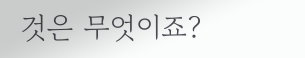것은 무엇이죠?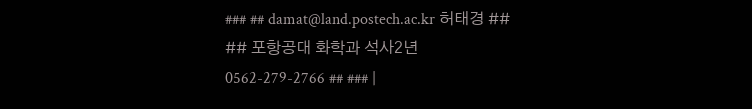### ## damat@land.postech.ac.kr 허태경 ## ## 포항공대 화학과 석사2년 0562-279-2766 ## ### |